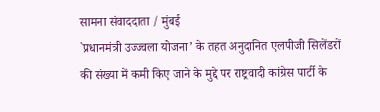सामना संवाददाता / मुंबई
`प्रधानमंत्री उज्ज्वला योजना’ के तहत अनुदानित एलपीजी सिलेंडरों की संख्या में कमी किए जाने के मुद्दे पर राष्ट्रवादी कांग्रेस पार्टी के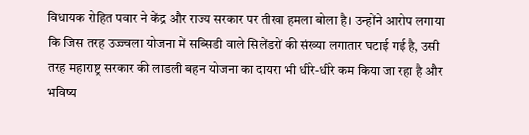विधायक रोहित पवार ने केंद्र और राज्य सरकार पर तीखा हमला बोला है। उन्होंने आरोप लगाया कि जिस तरह उज्ज्वला योजना में सब्सिडी वाले सिलेंडरों की संख्या लगातार घटाई गई है, उसी तरह महाराष्ट्र सरकार की लाडली बहन योजना का दायरा भी धीरे-धीरे कम किया जा रहा है और भविष्य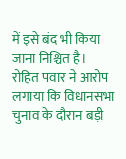में इसे बंद भी किया जाना निश्चित है।
रोहित पवार ने आरोप लगाया कि विधानसभा चुनाव के दौरान बड़ी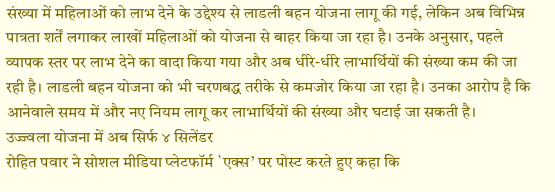संख्या में महिलाओं को लाभ देने के उद्देश्य से लाडली बहन योजना लागू की गई, लेकिन अब विभिन्न पात्रता शर्तें लगाकर लाखों महिलाओं को योजना से बाहर किया जा रहा है। उनके अनुसार, पहले व्यापक स्तर पर लाभ देने का वादा किया गया और अब धीरे-धीरे लाभार्थियों की संख्या कम की जा रही है। लाडली बहन योजना को भी चरणबद्ध तरीके से कमजोर किया जा रहा है। उनका आरोप है कि आनेवाले समय में और नए नियम लागू कर लाभार्थियों की संख्या और घटाई जा सकती है।
उज्ज्वला योजना में अब सिर्फ ४ सिलेंडर
रोहित पवार ने सोशल मीडिया प्लेटफॉर्म `एक्स’ पर पोस्ट करते हुए कहा कि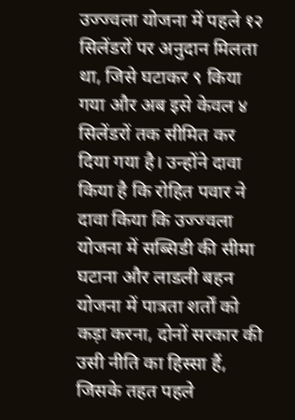उज्ज्वला योजना में पहले १२ सिलेंडरों पर अनुदान मिलता था, जिसे घटाकर ९ किया गया और अब इसे केवल ४ सिलेंडरों तक सीमित कर दिया गया है। उन्होंने दावा किया है कि रोहित पवार ने दावा किया कि उज्ज्वला योजना में सब्सिडी की सीमा घटाना और लाडली बहन योजना में पात्रता शर्तों को कड़ा करना, दोनों सरकार की उसी नीति का हिस्सा हैं, जिसके तहत पहले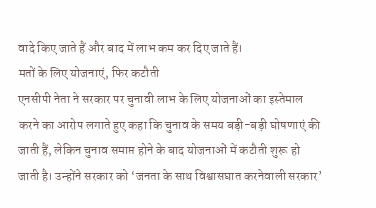वादे किए जाते हैं और बाद में लाभ कम कर दिए जाते हैं।
मतों के लिए योजनाएं, फिर कटौती
एनसीपी नेता ने सरकार पर चुनावी लाभ के लिए योजनाओं का इस्तेमाल करने का आरोप लगाते हुए कहा कि चुनाव के समय बड़ी-बड़ी घोषणाएं की जाती हैं, लेकिन चुनाव समाप्त होने के बाद योजनाओं में कटौती शुरू हो जाती है। उन्होंने सरकार को ‘जनता के साथ विश्वासघात करनेवाली सरकार’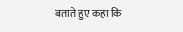बताते हुए कहा कि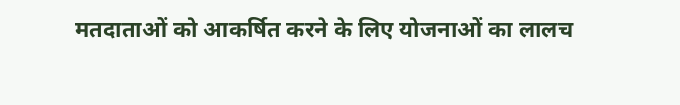मतदाताओं को आकर्षित करने के लिए योजनाओं का लालच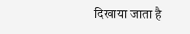दिखाया जाता है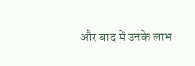और बाद में उनके लाभ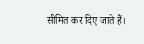सीमित कर दिए जाते हैं।